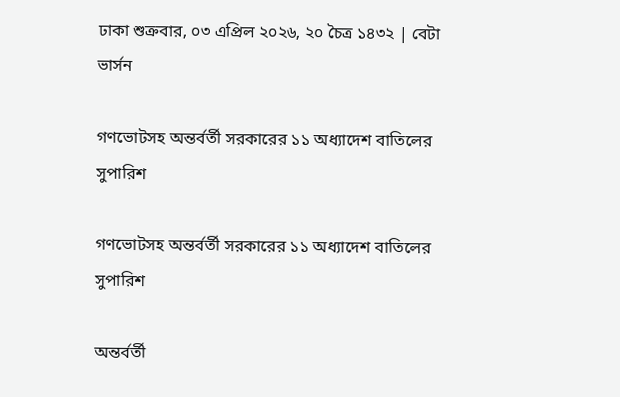ঢাকা শুক্রবার, ০৩ এপ্রিল ২০২৬, ২০ চৈত্র ১৪৩২ | বেটা ভার্সন

গণভোটসহ অন্তর্বর্তী সরকারের ১১ অধ্যাদেশ বাতিলের সুপারিশ

গণভোটসহ অন্তর্বর্তী সরকারের ১১ অধ্যাদেশ বাতিলের সুপারিশ

অন্তর্বর্তী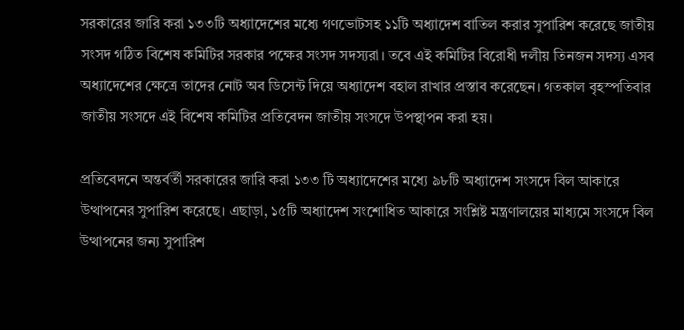সরকারের জারি করা ১৩৩টি অধ্যাদেশের মধ্যে গণভোটসহ ১১টি অধ্যাদেশ বাতিল করার সুপারিশ করেছে জাতীয় সংসদ গঠিত বিশেষ কমিটির সরকার পক্ষের সংসদ সদস্যরা। তবে এই কমিটির বিরোধী দলীয় তিনজন সদস্য এসব অধ্যাদেশের ক্ষেত্রে তাদের নোট অব ডিসেন্ট দিয়ে অধ্যাদেশ বহাল রাখার প্রস্তাব করেছেন। গতকাল বৃহস্পতিবার জাতীয় সংসদে এই বিশেষ কমিটির প্রতিবেদন জাতীয় সংসদে উপস্থাপন করা হয়।

প্রতিবেদনে অন্তর্বর্তী সরকারের জারি করা ১৩৩ টি অধ্যাদেশের মধ্যে ৯৮টি অধ্যাদেশ সংসদে বিল আকারে উত্থাপনের সুপারিশ করেছে। এছাড়া, ১৫টি অধ্যাদেশ সংশোধিত আকারে সংশ্লিষ্ট মন্ত্রণালয়ের মাধ্যমে সংসদে বিল উত্থাপনের জন্য সুপারিশ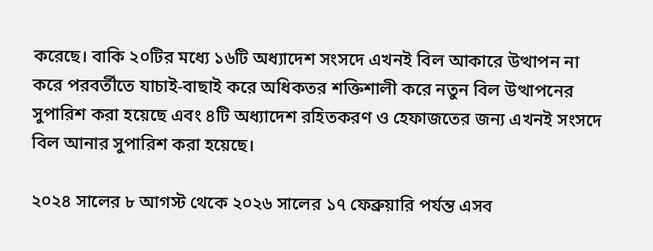করেছে। বাকি ২০টির মধ্যে ১৬টি অধ্যাদেশ সংসদে এখনই বিল আকারে উত্থাপন না করে পরবর্তীতে যাচাই-বাছাই করে অধিকতর শক্তিশালী করে নতুন বিল উত্থাপনের সুপারিশ করা হয়েছে এবং ৪টি অধ্যাদেশ রহিতকরণ ও হেফাজতের জন্য এখনই সংসদে বিল আনার সুপারিশ করা হয়েছে।

২০২৪ সালের ৮ আগস্ট থেকে ২০২৬ সালের ১৭ ফেব্রুয়ারি পর্যন্ত এসব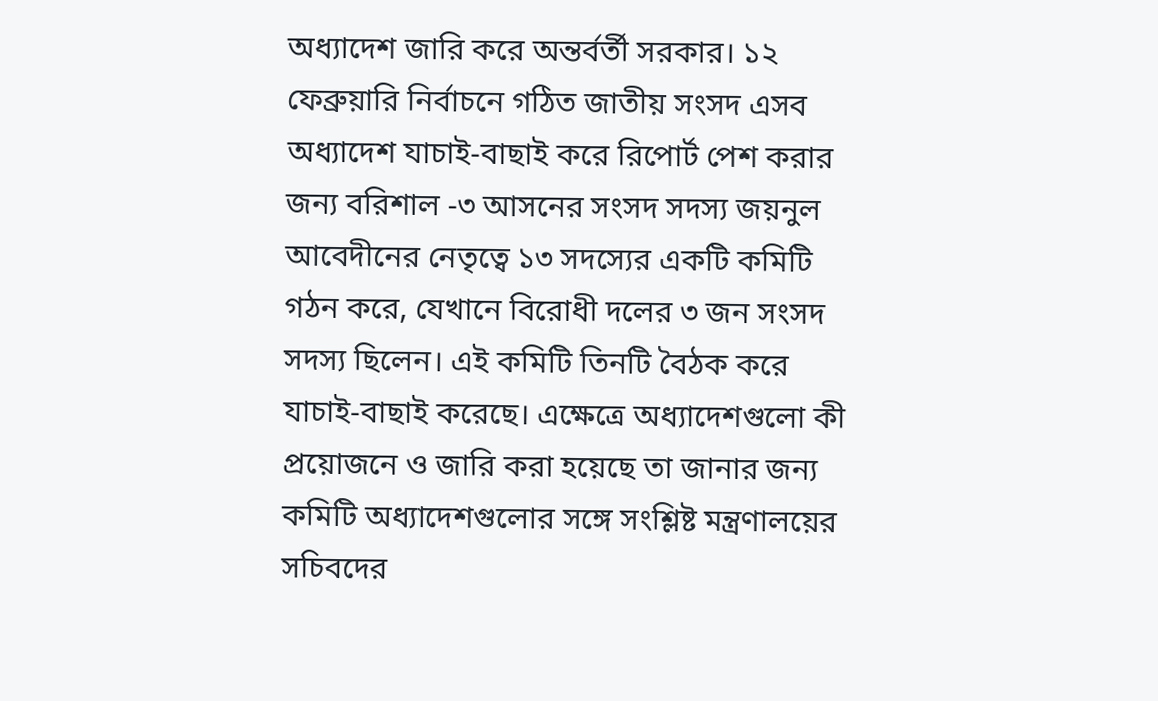অধ্যাদেশ জারি করে অন্তর্বর্তী সরকার। ১২ ফেব্রুয়ারি নির্বাচনে গঠিত জাতীয় সংসদ এসব অধ্যাদেশ যাচাই-বাছাই করে রিপোর্ট পেশ করার জন্য বরিশাল -৩ আসনের সংসদ সদস্য জয়নুল আবেদীনের নেতৃত্বে ১৩ সদস্যের একটি কমিটি গঠন করে, যেখানে বিরোধী দলের ৩ জন সংসদ সদস্য ছিলেন। এই কমিটি তিনটি বৈঠক করে যাচাই-বাছাই করেছে। এক্ষেত্রে অধ্যাদেশগুলো কী প্রয়োজনে ও জারি করা হয়েছে তা জানার জন্য কমিটি অধ্যাদেশগুলোর সঙ্গে সংশ্লিষ্ট মন্ত্রণালয়ের সচিবদের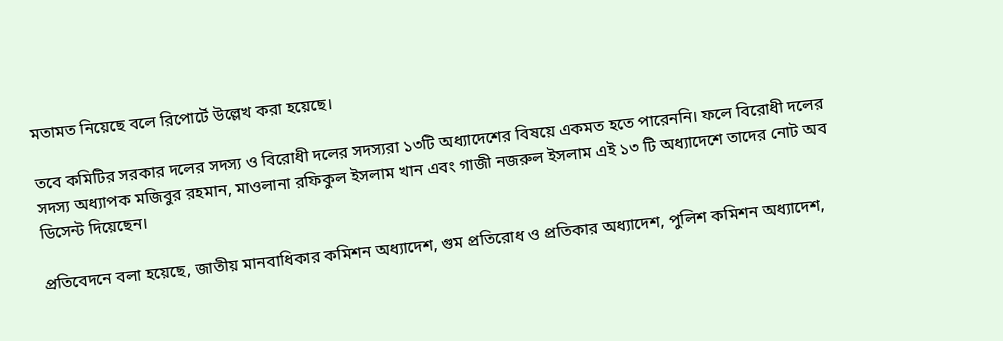মতামত নিয়েছে বলে রিপোর্টে উল্লেখ করা হয়েছে।

তবে কমিটির সরকার দলের সদস্য ও বিরোধী দলের সদস্যরা ১৩টি অধ্যাদেশের বিষয়ে একমত হতে পারেননি। ফলে বিরোধী দলের সদস্য অধ্যাপক মজিবুর রহমান, মাওলানা রফিকুল ইসলাম খান এবং গাজী নজরুল ইসলাম এই ১৩ টি অধ্যাদেশে তাদের নোট অব ডিসেন্ট দিয়েছেন।

প্রতিবেদনে বলা হয়েছে, জাতীয় মানবাধিকার কমিশন অধ্যাদেশ, গুম প্রতিরোধ ও প্রতিকার অধ্যাদেশ, পুলিশ কমিশন অধ্যাদেশ,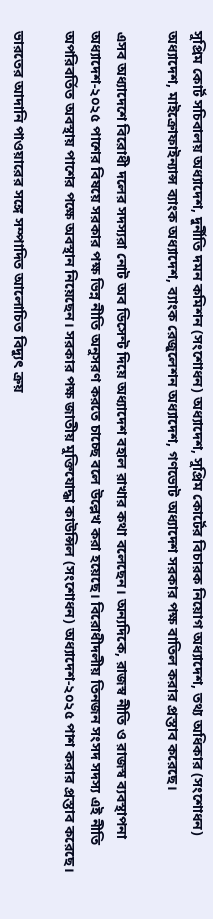সুপ্রিম কোর্ট সচিবালয় অধ্যাদেশ, দুর্নীতি দমন কমিশন (সংশোধন) অধ্যাদেশ, সুপ্রিম কোর্টের বিচারক নিয়োগ অধ্যাদেশ, তথ্য অধিকার (সংশোধন) অধ্যাদেশ, মাইক্রোফাইন্যান্স ব্যাংক অধ্যাদেশ, ব্যাংক রেজুলেশন অধ্যাদেশ, গণভোট অধ্যাদেশ সরকার পক্ষ বাতিল করার প্রস্তাব করেছে।

এসব অধ্যাদেশে বিরোধী দলের সদস্যরা নোট অব ডিসেন্ট দিয়ে অধ্যাদেশ বহাল রাখার কথা বলেছেন। অন্যদিকে, রাজস্ব নীতি ও রাজস্ব ব্যবস্থাপনা অধ্যাদেশ-২০২৫ পাশের বিষয়ে সরকার পক্ষ ভিন্ন নীতি অনুসরণ করতে চাচ্ছে বলে উল্লেখ করা হয়েছে। বিরোধীদলীয় তিনজন সংসদ সদস্য এই নীতি অপরিবর্তিত অবস্থায় পাশের পক্ষে অবস্থান নিয়েছেন। সরকার পক্ষ জাতীয় মুক্তিযোদ্ধা কাউন্সিল (সংশোধন) অধ্যাদেশ-২০২৫ পাশ করার প্রস্তাব করেছে।

ভারতের আদানি পাওয়ারের সঙ্গে সম্পাদিত আলোচিত বিদ্যুৎ ক্রয়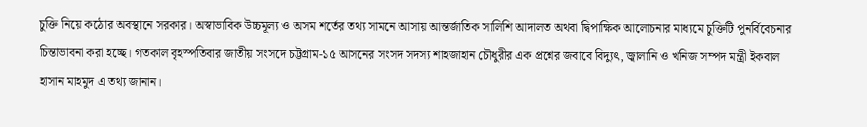চুক্তি নিয়ে কঠোর অবস্থানে সরকার। অস্বাভাবিক উচ্চমূল্য ও অসম শর্তের তথ্য সামনে আসায় আন্তর্জাতিক সালিশি আদালত অথবা দ্বিপাক্ষিক আলোচনার মাধ্যমে চুক্তিটি পুনর্বিবেচনার চিন্তাভাবনা করা হচ্ছে। গতকাল বৃহস্পতিবার জাতীয় সংসদে চট্টগ্রাম-১৫ আসনের সংসদ সদস্য শাহজাহান চৌধুরীর এক প্রশ্নের জবাবে বিদ্যুৎ, জ্বালানি ও খনিজ সম্পদ মন্ত্রী ইকবাল হাসান মাহমুদ এ তথ্য জানান।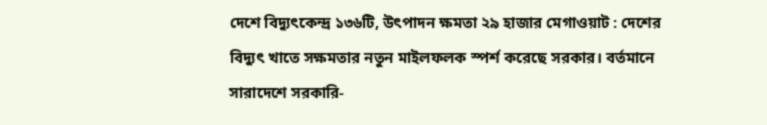দেশে বিদ্যুৎকেন্দ্র ১৩৬টি, উৎপাদন ক্ষমতা ২৯ হাজার মেগাওয়াট : দেশের বিদ্যুৎ খাতে সক্ষমতার নতুন মাইলফলক স্পর্শ করেছে সরকার। বর্তমানে সারাদেশে সরকারি-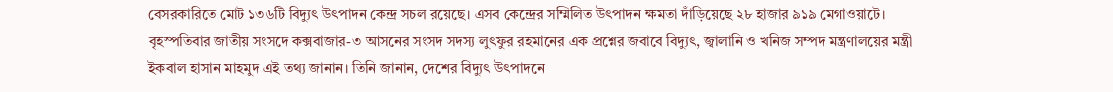বেসরকারিতে মোট ১৩৬টি বিদ্যুৎ উৎপাদন কেন্দ্র সচল রয়েছে। এসব কেন্দ্রের সম্মিলিত উৎপাদন ক্ষমতা দাঁড়িয়েছে ২৮ হাজার ৯১৯ মেগাওয়াটে। বৃহস্পতিবার জাতীয় সংসদে কক্সবাজার-৩ আসনের সংসদ সদস্য লুৎফুর রহমানের এক প্রশ্নের জবাবে বিদ্যুৎ, জ্বালানি ও খনিজ সম্পদ মন্ত্রণালয়ের মন্ত্রী ইকবাল হাসান মাহমুদ এই তথ্য জানান। তিনি জানান, দেশের বিদ্যুৎ উৎপাদনে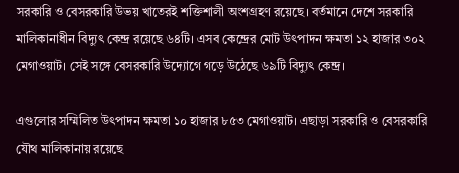সরকারি ও বেসরকারি উভয় খাতেরই শক্তিশালী অংশগ্রহণ রয়েছে। বর্তমানে দেশে সরকারি মালিকানাধীন বিদ্যুৎ কেন্দ্র রয়েছে ৬৪টি। এসব কেন্দ্রের মোট উৎপাদন ক্ষমতা ১২ হাজার ৩০২ মেগাওয়াট। সেই সঙ্গে বেসরকারি উদ্যোগে গড়ে উঠেছে ৬৯টি বিদ্যুৎ কেন্দ্র।

এগুলোর সম্মিলিত উৎপাদন ক্ষমতা ১০ হাজার ৮৫৩ মেগাওয়াট। এছাড়া সরকারি ও বেসরকারি যৌথ মালিকানায় রয়েছে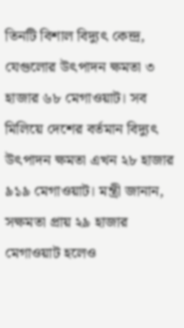তিনটি বিশাল বিদ্যুৎ কেন্দ্র, যেগুলোর উৎপাদন ক্ষমতা ৩ হাজার ৬৮ মেগাওয়াট। সব মিলিয়ে দেশের বর্তমান বিদ্যুৎ উৎপাদন ক্ষমতা এখন ২৮ হাজার ৯১৯ মেগাওয়াট। মন্ত্রী জানান, সক্ষমতা প্রায় ২৯ হাজার মেগাওয়াট হলেও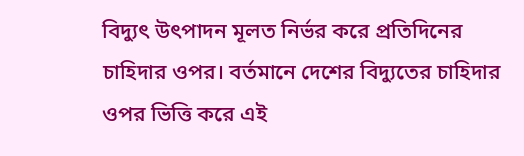বিদ্যুৎ উৎপাদন মূলত নির্ভর করে প্রতিদিনের চাহিদার ওপর। বর্তমানে দেশের বিদ্যুতের চাহিদার ওপর ভিত্তি করে এই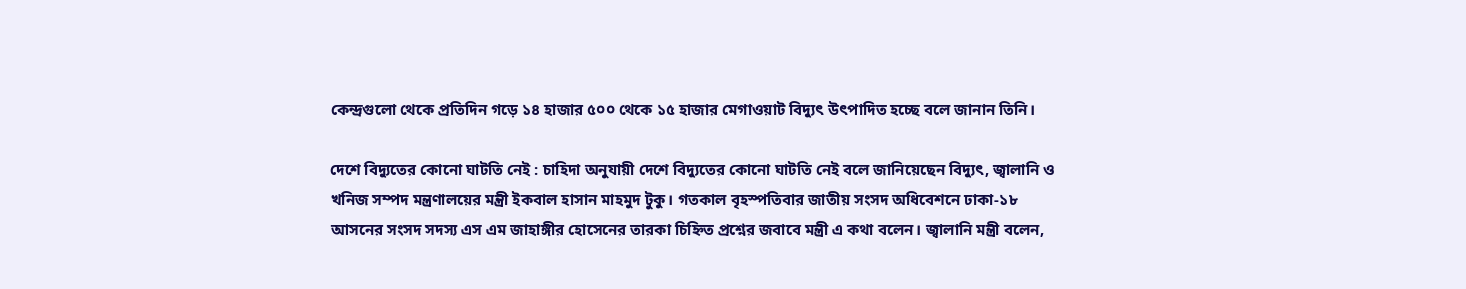কেন্দ্রগুলো থেকে প্রতিদিন গড়ে ১৪ হাজার ৫০০ থেকে ১৫ হাজার মেগাওয়াট বিদ্যুৎ উৎপাদিত হচ্ছে বলে জানান তিনি।

দেশে বিদ্যুতের কোনো ঘাটতি নেই : চাহিদা অনুযায়ী দেশে বিদ্যুতের কোনো ঘাটতি নেই বলে জানিয়েছেন বিদ্যুৎ, জ্বালানি ও খনিজ সম্পদ মন্ত্রণালয়ের মন্ত্রী ইকবাল হাসান মাহমুদ টুকু। গতকাল বৃহস্পতিবার জাতীয় সংসদ অধিবেশনে ঢাকা-১৮ আসনের সংসদ সদস্য এস এম জাহাঙ্গীর হোসেনের তারকা চিহ্নিত প্রশ্নের জবাবে মন্ত্রী এ কথা বলেন। জ্বালানি মন্ত্রী বলেন,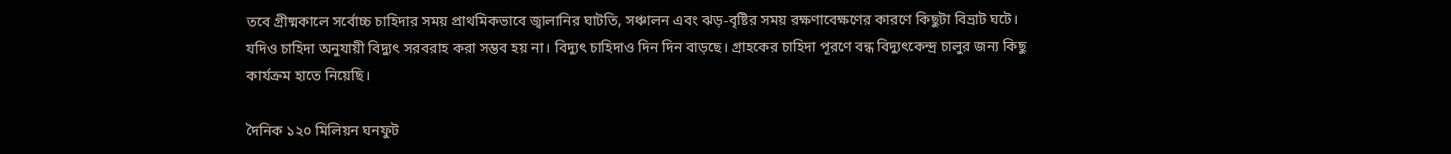তবে গ্রীষ্মকালে সর্বোচ্চ চাহিদার সময় প্রাথমিকভাবে জ্বালানির ঘাটতি, সঞ্চালন এবং ঝড়-বৃষ্টির সময় রক্ষণাবেক্ষণের কারণে কিছুটা বিভ্রাট ঘটে। যদিও চাহিদা অনুযায়ী বিদ্যুৎ সরবরাহ করা সম্ভব হয় না। বিদ্যুৎ চাহিদাও দিন দিন বাড়ছে। গ্রাহকের চাহিদা পূরণে বন্ধ বিদ্যুৎকেন্দ্র চালুর জন্য কিছু কার্যক্রম হাতে নিয়েছি।

দৈনিক ১২০ মিলিয়ন ঘনফুট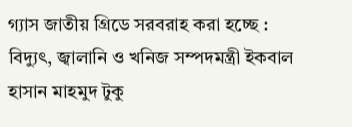গ্যাস জাতীয় গ্রিডে সরবরাহ করা হচ্ছে : বিদ্যুৎ, জ্বালানি ও খনিজ সম্পদমন্ত্রী ইকবাল হাসান মাহমুদ টুকু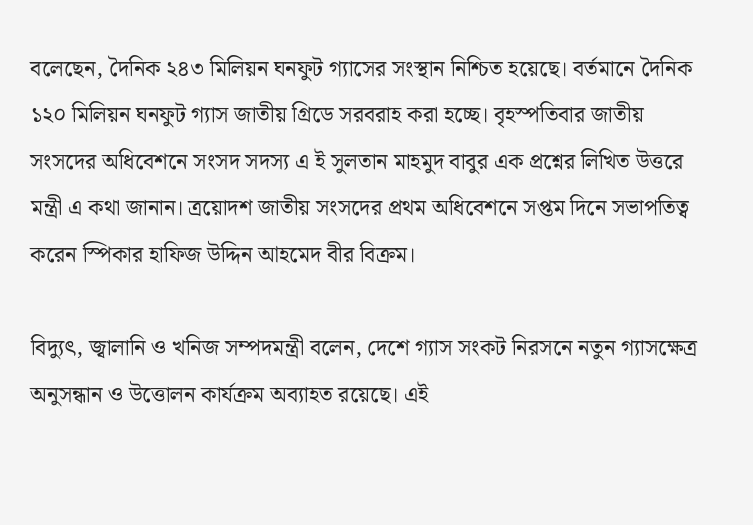বলেছেন, দৈনিক ২৪৩ মিলিয়ন ঘনফুট গ্যাসের সংস্থান নিশ্চিত হয়েছে। বর্তমানে দৈনিক ১২০ মিলিয়ন ঘনফুট গ্যাস জাতীয় গ্রিডে সরবরাহ করা হচ্ছে। বৃহস্পতিবার জাতীয় সংসদের অধিবেশনে সংসদ সদস্য এ ই সুলতান মাহমুদ বাবুর এক প্রশ্নের লিখিত উত্তরে মন্ত্রী এ কথা জানান। ত্রয়োদশ জাতীয় সংসদের প্রথম অধিবেশনে সপ্তম দিনে সভাপতিত্ব করেন স্পিকার হাফিজ উদ্দিন আহমেদ বীর বিক্রম।

বিদ্যুৎ, জ্বালানি ও খনিজ সম্পদমন্ত্রী বলেন, দেশে গ্যাস সংকট নিরসনে নতুন গ্যাসক্ষেত্র অনুসন্ধান ও উত্তোলন কার্যক্রম অব্যাহত রয়েছে। এই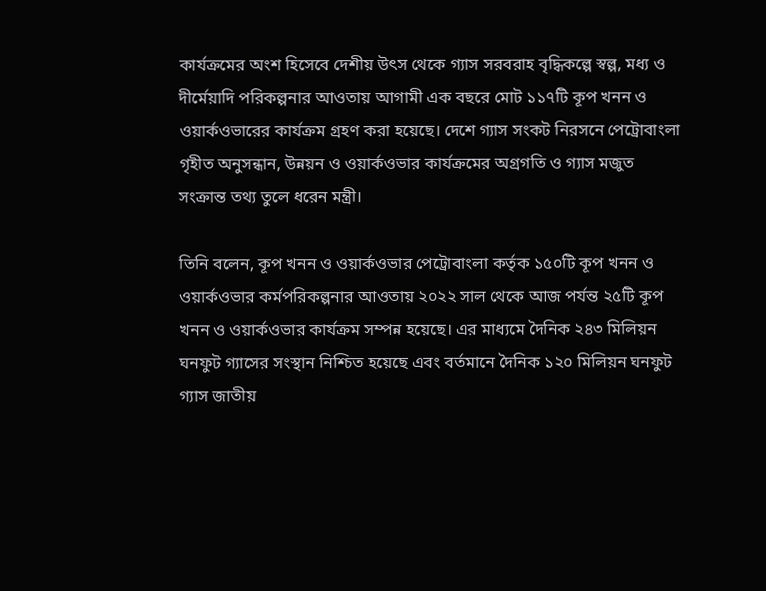কার্যক্রমের অংশ হিসেবে দেশীয় উৎস থেকে গ্যাস সরবরাহ বৃদ্ধিকল্পে স্বল্প, মধ্য ও দীর্মেয়াদি পরিকল্পনার আওতায় আগামী এক বছরে মোট ১১৭টি কূপ খনন ও ওয়ার্কওভারের কার্যক্রম গ্রহণ করা হয়েছে। দেশে গ্যাস সংকট নিরসনে পেট্রোবাংলা গৃহীত অনুসন্ধান, উন্নয়ন ও ওয়ার্কওভার কার্যক্রমের অগ্রগতি ও গ্যাস মজুত সংক্রান্ত তথ্য তুলে ধরেন মন্ত্রী।

তিনি বলেন, কূপ খনন ও ওয়ার্কওভার পেট্রোবাংলা কর্তৃক ১৫০টি কূপ খনন ও ওয়ার্কওভার কর্মপরিকল্পনার আওতায় ২০২২ সাল থেকে আজ পর্যন্ত ২৫টি কূপ খনন ও ওয়ার্কওভার কার্যক্রম সম্পন্ন হয়েছে। এর মাধ্যমে দৈনিক ২৪৩ মিলিয়ন ঘনফুট গ্যাসের সংস্থান নিশ্চিত হয়েছে এবং বর্তমানে দৈনিক ১২০ মিলিয়ন ঘনফুট গ্যাস জাতীয়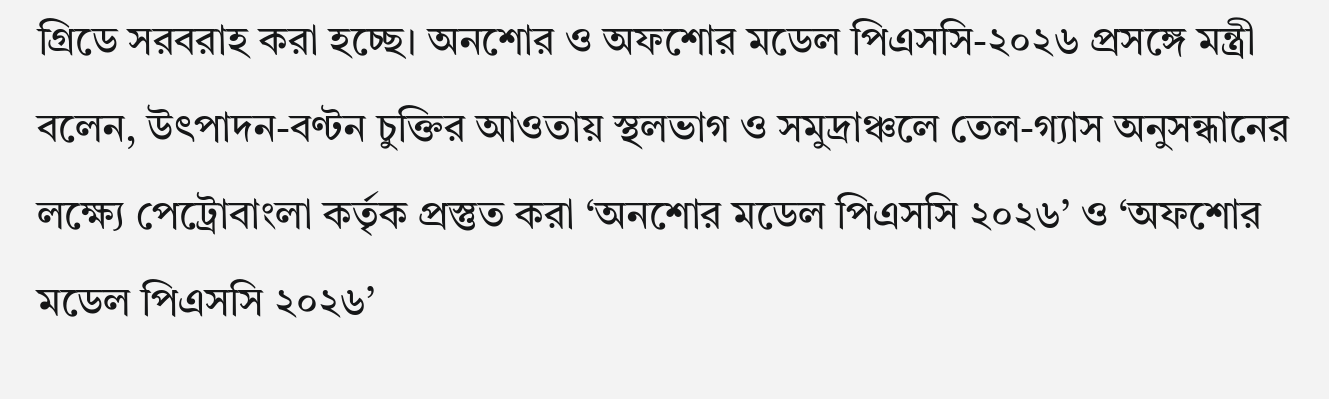গ্রিডে সরবরাহ করা হচ্ছে। অনশোর ও অফশোর মডেল পিএসসি-২০২৬ প্রসঙ্গে মন্ত্রী বলেন, উৎপাদন-বণ্টন চুক্তির আওতায় স্থলভাগ ও সমুদ্রাঞ্চলে তেল-গ্যাস অনুসন্ধানের লক্ষ্যে পেট্রোবাংলা কর্তৃক প্রস্তুত করা ‘অনশোর মডেল পিএসসি ২০২৬’ ও ‘অফশোর মডেল পিএসসি ২০২৬’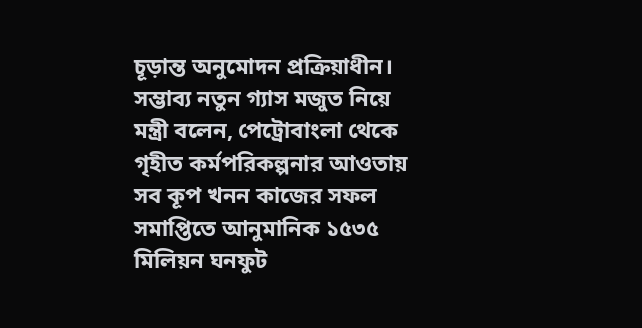চূড়ান্ত অনুমোদন প্রক্রিয়াধীন। সম্ভাব্য নতুন গ্যাস মজুত নিয়ে মন্ত্রী বলেন, পেট্রোবাংলা থেকে গৃহীত কর্মপরিকল্পনার আওতায় সব কূপ খনন কাজের সফল সমাপ্তিতে আনুমানিক ১৫৩৫ মিলিয়ন ঘনফুট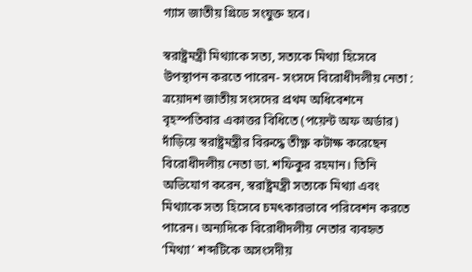গ্যাস জাতীয় গ্রিডে সংযুক্ত হবে।

স্বরাষ্ট্রমন্ত্রী মিথ্যাকে সত্য, সত্যকে মিথ্যা হিসেবে উপস্থাপন করতে পারেন- সংসদে বিরোধীদলীয় নেতা : ত্রয়োদশ জাতীয় সংসদের প্রথম অধিবেশনে বৃহস্পতিবার একাত্তর বিধিতে (পয়েন্ট অফ অর্ডার) দাঁড়িয়ে স্বরাষ্ট্রমন্ত্রীর বিরুদ্ধে তীক্ষ্ণ কটাক্ষ করেছেন বিরোধীদলীয় নেতা ডা. শফিকুর রহমান। তিনি অভিযোগ করেন, স্বরাষ্ট্রমন্ত্রী সত্যকে মিথ্যা এবং মিথ্যাকে সত্য হিসেবে চমৎকারভাবে পরিবেশন করতে পারেন। অন্যদিকে বিরোধীদলীয় নেতার ব্যবহৃত ‘মিথ্যা’ শব্দটিকে অসংসদীয়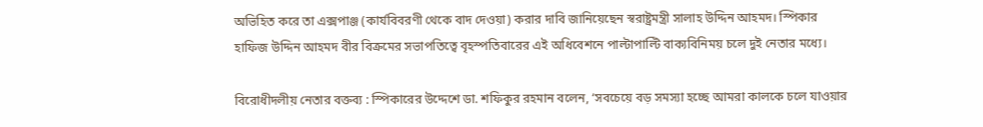অভিহিত করে তা এক্সপাঞ্জ (কার্যবিবরণী থেকে বাদ দেওয়া) করার দাবি জানিয়েছেন স্বরাষ্ট্রমন্ত্রী সালাহ উদ্দিন আহমদ। স্পিকার হাফিজ উদ্দিন আহমদ বীর বিক্রমের সভাপতিত্বে বৃহস্পতিবারের এই অধিবেশনে পাল্টাপাল্টি বাক্যবিনিময় চলে দুই নেতার মধ্যে।

বিরোধীদলীয় নেতার বক্তব্য : স্পিকারের উদ্দেশে ডা. শফিকুর রহমান বলেন, ‘সবচেয়ে বড় সমস্যা হচ্ছে আমরা কালকে চলে যাওয়ার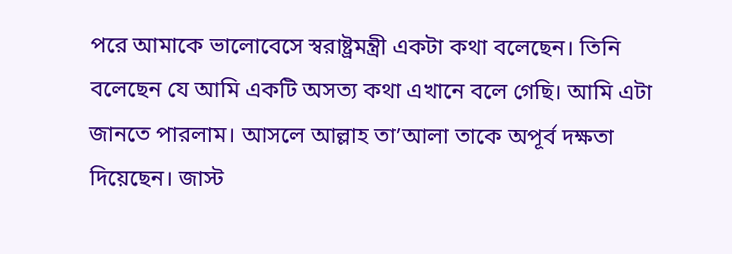পরে আমাকে ভালোবেসে স্বরাষ্ট্রমন্ত্রী একটা কথা বলেছেন। তিনি বলেছেন যে আমি একটি অসত্য কথা এখানে বলে গেছি। আমি এটা জানতে পারলাম। আসলে আল্লাহ তা’আলা তাকে অপূর্ব দক্ষতা দিয়েছেন। জাস্ট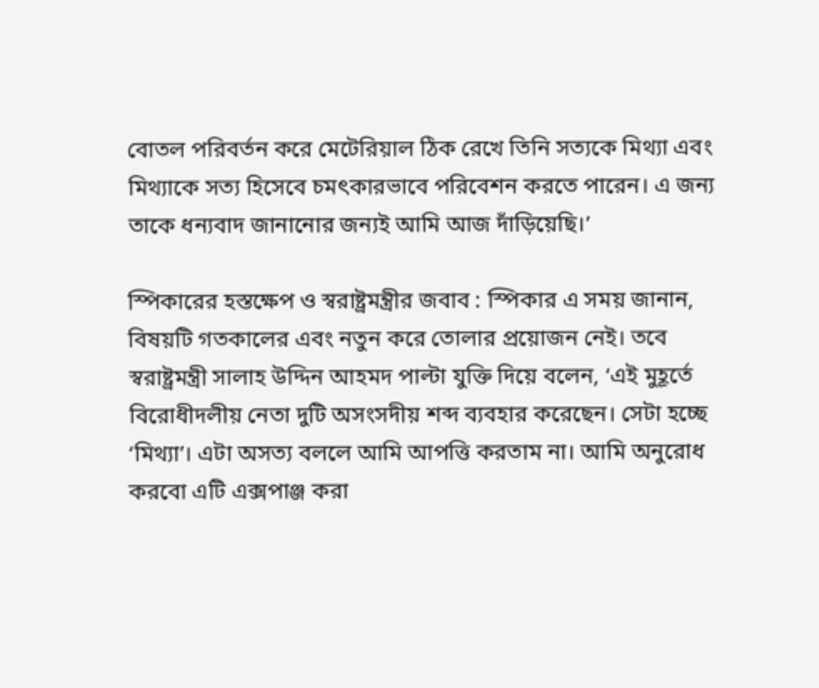বোতল পরিবর্তন করে মেটেরিয়াল ঠিক রেখে তিনি সত্যকে মিথ্যা এবং মিথ্যাকে সত্য হিসেবে চমৎকারভাবে পরিবেশন করতে পারেন। এ জন্য তাকে ধন্যবাদ জানানোর জন্যই আমি আজ দাঁড়িয়েছি।’

স্পিকারের হস্তক্ষেপ ও স্বরাষ্ট্রমন্ত্রীর জবাব : স্পিকার এ সময় জানান, বিষয়টি গতকালের এবং নতুন করে তোলার প্রয়োজন নেই। তবে স্বরাষ্ট্রমন্ত্রী সালাহ উদ্দিন আহমদ পাল্টা যুক্তি দিয়ে বলেন, ‘এই মুহূর্তে বিরোধীদলীয় নেতা দুটি অসংসদীয় শব্দ ব্যবহার করেছেন। সেটা হচ্ছে ‘মিথ্যা’। এটা অসত্য বললে আমি আপত্তি করতাম না। আমি অনুরোধ করবো এটি এক্সপাঞ্জ করা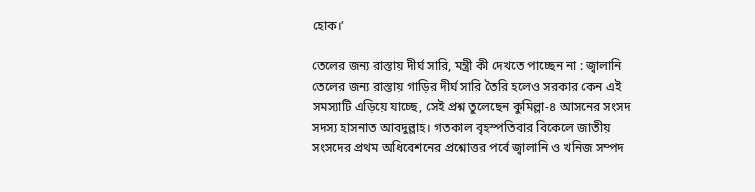হোক।’

তেলের জন্য রাস্তায় দীর্ঘ সারি, মন্ত্রী কী দেখতে পাচ্ছেন না : জ্বালানি তেলের জন্য রাস্তায় গাড়ির দীর্ঘ সারি তৈরি হলেও সরকার কেন এই সমস্যাটি এড়িয়ে যাচ্ছে, সেই প্রশ্ন তুলেছেন কুমিল্লা-৪ আসনের সংসদ সদস্য হাসনাত আবদুল্লাহ। গতকাল বৃহস্পতিবার বিকেলে জাতীয় সংসদের প্রথম অধিবেশনের প্রশ্নোত্তর পর্বে জ্বালানি ও খনিজ সম্পদ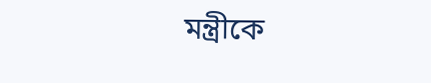মন্ত্রীকে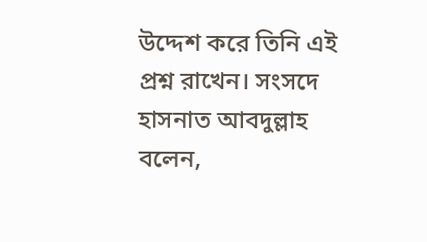উদ্দেশ করে তিনি এই প্রশ্ন রাখেন। সংসদে হাসনাত আবদুল্লাহ বলেন,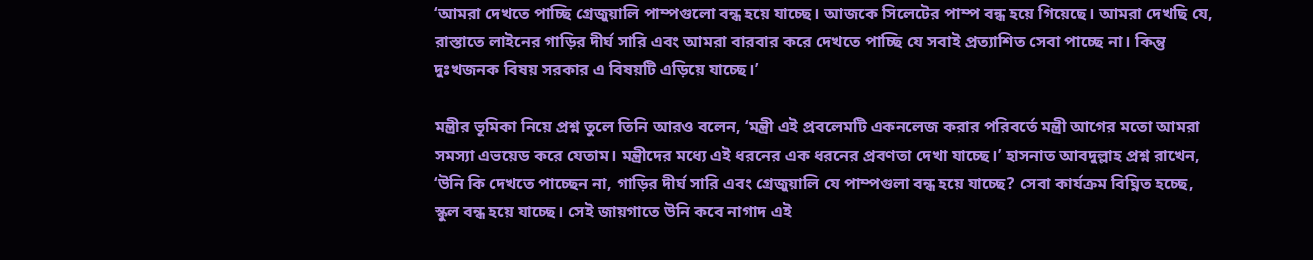‘আমরা দেখতে পাচ্ছি গ্রেজুয়ালি পাম্পগুলো বন্ধ হয়ে যাচ্ছে। আজকে সিলেটের পাম্প বন্ধ হয়ে গিয়েছে। আমরা দেখছি যে, রাস্তাতে লাইনের গাড়ির দীর্ঘ সারি এবং আমরা বারবার করে দেখতে পাচ্ছি যে সবাই প্রত্যাশিত সেবা পাচ্ছে না। কিন্তু দুঃখজনক বিষয় সরকার এ বিষয়টি এড়িয়ে যাচ্ছে।’

মন্ত্রীর ভূমিকা নিয়ে প্রশ্ন তুলে তিনি আরও বলেন, ‘মন্ত্রী এই প্রবলেমটি একনলেজ করার পরিবর্তে মন্ত্রী আগের মতো আমরা সমস্যা এভয়েড করে যেতাম। মন্ত্রীদের মধ্যে এই ধরনের এক ধরনের প্রবণতা দেখা যাচ্ছে।’ হাসনাত আবদুল্লাহ প্রশ্ন রাখেন, ‘উনি কি দেখতে পাচ্ছেন না, গাড়ির দীর্ঘ সারি এবং গ্রেজুয়ালি যে পাম্পগুলা বন্ধ হয়ে যাচ্ছে? সেবা কার্যক্রম বিঘ্নিত হচ্ছে, স্কুল বন্ধ হয়ে যাচ্ছে। সেই জায়গাতে উনি কবে নাগাদ এই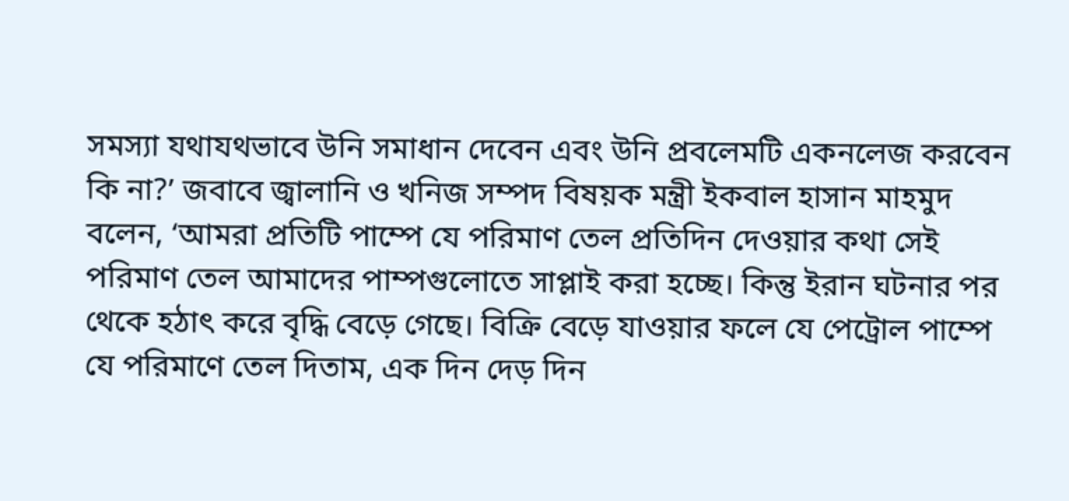সমস্যা যথাযথভাবে উনি সমাধান দেবেন এবং উনি প্রবলেমটি একনলেজ করবেন কি না?’ জবাবে জ্বালানি ও খনিজ সম্পদ বিষয়ক মন্ত্রী ইকবাল হাসান মাহমুদ বলেন, ‘আমরা প্রতিটি পাম্পে যে পরিমাণ তেল প্রতিদিন দেওয়ার কথা সেই পরিমাণ তেল আমাদের পাম্পগুলোতে সাপ্লাই করা হচ্ছে। কিন্তু ইরান ঘটনার পর থেকে হঠাৎ করে বৃদ্ধি বেড়ে গেছে। বিক্রি বেড়ে যাওয়ার ফলে যে পেট্রোল পাম্পে যে পরিমাণে তেল দিতাম, এক দিন দেড় দিন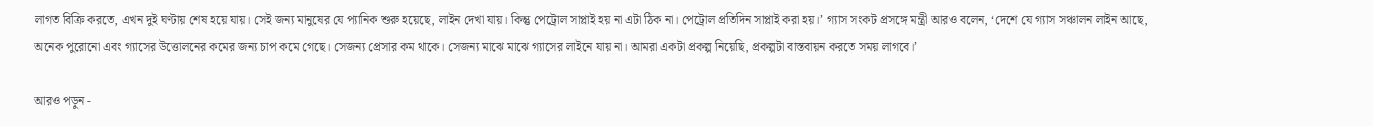লাগত বিক্রি করতে, এখন দুই ঘণ্টায় শেষ হয়ে যায়। সেই জন্য মানুষের যে প্যানিক শুরু হয়েছে, লাইন দেখা যায়। কিন্তু পেট্রোল সাপ্লাই হয় না এটা ঠিক না। পেট্রোল প্রতিদিন সাপ্লাই করা হয়।’ গ্যাস সংকট প্রসঙ্গে মন্ত্রী আরও বলেন, ‘দেশে যে গ্যাস সঞ্চালন লাইন আছে, অনেক পুরোনো এবং গ্যাসের উত্তোলনের কমের জন্য চাপ কমে গেছে। সেজন্য প্রেসার কম থাকে। সেজন্য মাঝে মাঝে গ্যাসের লাইনে যায় না। আমরা একটা প্রকল্প নিয়েছি, প্রকল্পটা বাস্তবায়ন করতে সময় লাগবে।’

আরও পড়ুন -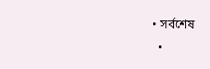• সর্বশেষ
  •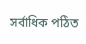সর্বাধিক পঠিত